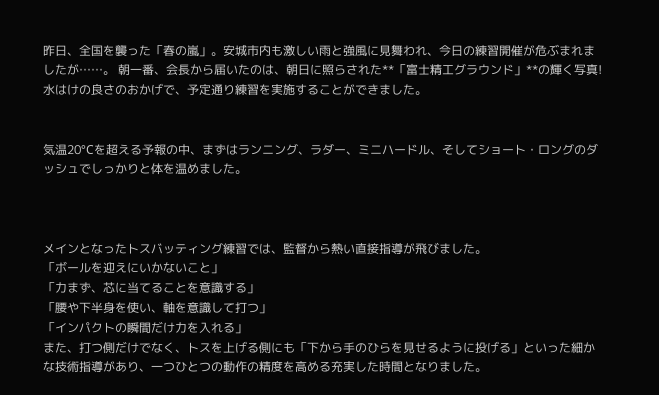昨日、全国を襲った「春の嵐」。安城市内も激しい雨と強風に見舞われ、今日の練習開催が危ぶまれましたが……。 朝一番、会長から届いたのは、朝日に照らされた**「富士精工グラウンド」**の輝く写真!水はけの良さのおかげで、予定通り練習を実施することができました。


気温20°Cを超える予報の中、まずはランニング、ラダー、ミニハードル、そしてショート・ロングのダッシュでしっかりと体を温めました。



メインとなったトスバッティング練習では、監督から熱い直接指導が飛びました。
「ボールを迎えにいかないこと」
「力まず、芯に当てることを意識する」
「腰や下半身を使い、軸を意識して打つ」
「インパクトの瞬間だけ力を入れる」
また、打つ側だけでなく、トスを上げる側にも「下から手のひらを見せるように投げる」といった細かな技術指導があり、一つひとつの動作の精度を高める充実した時間となりました。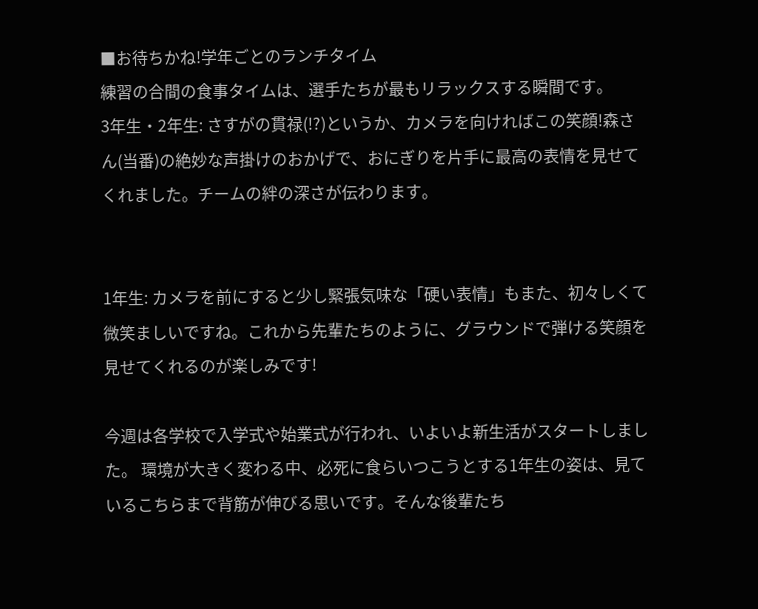■お待ちかね!学年ごとのランチタイム
練習の合間の食事タイムは、選手たちが最もリラックスする瞬間です。
3年生・2年生: さすがの貫禄(!?)というか、カメラを向ければこの笑顔!森さん(当番)の絶妙な声掛けのおかげで、おにぎりを片手に最高の表情を見せてくれました。チームの絆の深さが伝わります。


1年生: カメラを前にすると少し緊張気味な「硬い表情」もまた、初々しくて微笑ましいですね。これから先輩たちのように、グラウンドで弾ける笑顔を見せてくれるのが楽しみです!

今週は各学校で入学式や始業式が行われ、いよいよ新生活がスタートしました。 環境が大きく変わる中、必死に食らいつこうとする1年生の姿は、見ているこちらまで背筋が伸びる思いです。そんな後輩たち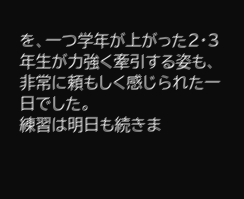を、一つ学年が上がった2・3年生が力強く牽引する姿も、非常に頼もしく感じられた一日でした。
練習は明日も続きま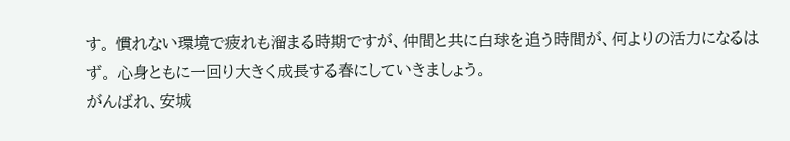す。 慣れない環境で疲れも溜まる時期ですが、仲間と共に白球を追う時間が、何よりの活力になるはず。 心身ともに一回り大きく成長する春にしていきましょう。
がんばれ、安城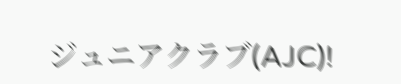ジュニアクラブ(AJC)!